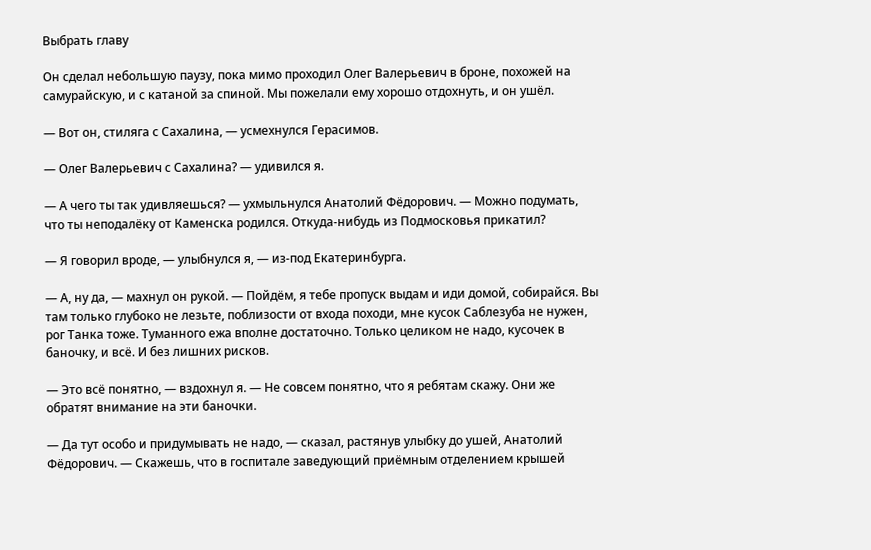Выбрать главу

Он сделал небольшую паузу, пока мимо проходил Олег Валерьевич в броне, похожей на самурайскую, и с катаной за спиной. Мы пожелали ему хорошо отдохнуть, и он ушёл.

— Вот он, стиляга с Сахалина, — усмехнулся Герасимов.

— Олег Валерьевич с Сахалина? — удивился я.

— А чего ты так удивляешься? — ухмыльнулся Анатолий Фёдорович. — Можно подумать, что ты неподалёку от Каменска родился. Откуда-нибудь из Подмосковья прикатил?

— Я говорил вроде, — улыбнулся я, — из-под Екатеринбурга.

— А, ну да, — махнул он рукой. — Пойдём, я тебе пропуск выдам и иди домой, собирайся. Вы там только глубоко не лезьте, поблизости от входа походи, мне кусок Саблезуба не нужен, рог Танка тоже. Туманного ежа вполне достаточно. Только целиком не надо, кусочек в баночку, и всё. И без лишних рисков.

— Это всё понятно, — вздохнул я. — Не совсем понятно, что я ребятам скажу. Они же обратят внимание на эти баночки.

— Да тут особо и придумывать не надо, — сказал, растянув улыбку до ушей, Анатолий Фёдорович. — Скажешь, что в госпитале заведующий приёмным отделением крышей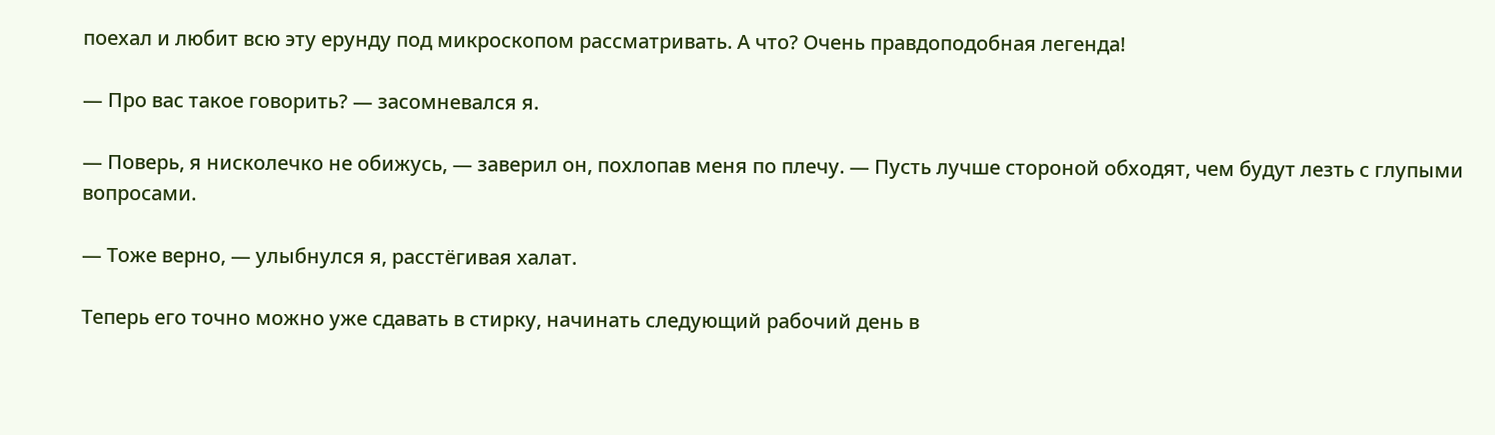поехал и любит всю эту ерунду под микроскопом рассматривать. А что? Очень правдоподобная легенда!

— Про вас такое говорить? — засомневался я.

— Поверь, я нисколечко не обижусь, — заверил он, похлопав меня по плечу. — Пусть лучше стороной обходят, чем будут лезть с глупыми вопросами.

— Тоже верно, — улыбнулся я, расстёгивая халат.

Теперь его точно можно уже сдавать в стирку, начинать следующий рабочий день в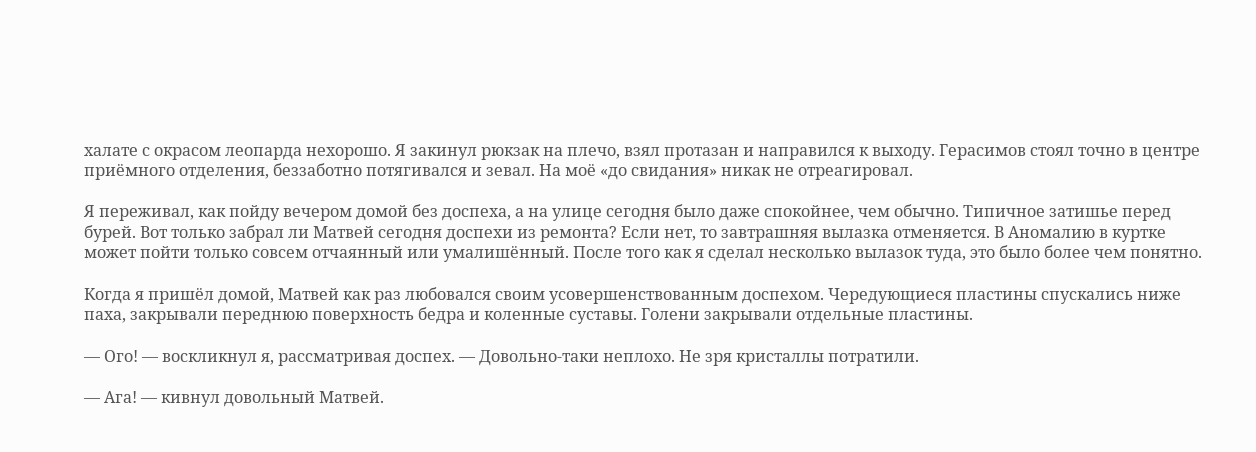халате с окрасом леопарда нехорошо. Я закинул рюкзак на плечо, взял протазан и направился к выходу. Герасимов стоял точно в центре приёмного отделения, беззаботно потягивался и зевал. На моё «до свидания» никак не отреагировал.

Я переживал, как пойду вечером домой без доспеха, а на улице сегодня было даже спокойнее, чем обычно. Типичное затишье перед бурей. Вот только забрал ли Матвей сегодня доспехи из ремонта? Если нет, то завтрашняя вылазка отменяется. В Аномалию в куртке может пойти только совсем отчаянный или умалишённый. После того как я сделал несколько вылазок туда, это было более чем понятно.

Когда я пришёл домой, Матвей как раз любовался своим усовершенствованным доспехом. Чередующиеся пластины спускались ниже паха, закрывали переднюю поверхность бедра и коленные суставы. Голени закрывали отдельные пластины.

— Ого! — воскликнул я, рассматривая доспех. — Довольно-таки неплохо. Не зря кристаллы потратили.

— Ага! — кивнул довольный Матвей.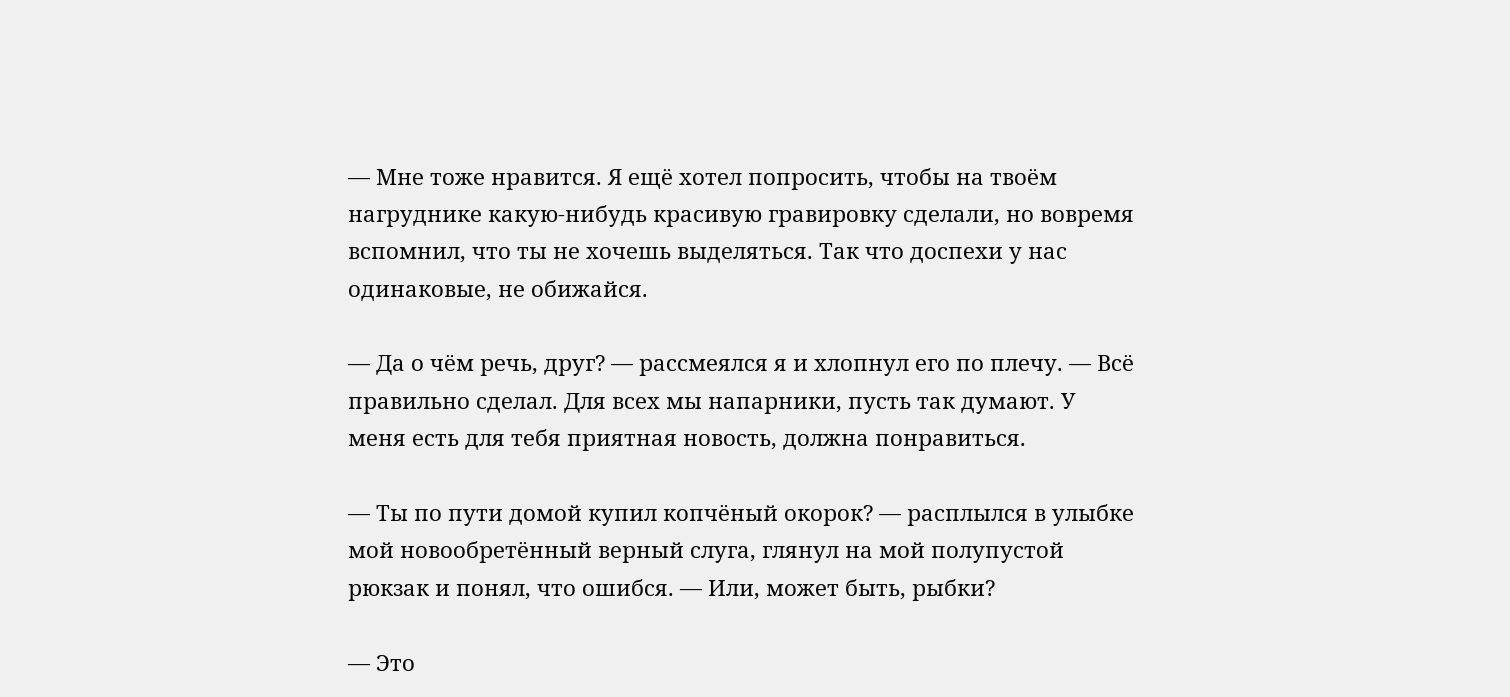— Мне тоже нравится. Я ещё хотел попросить, чтобы на твоём нагруднике какую-нибудь красивую гравировку сделали, но вовремя вспомнил, что ты не хочешь выделяться. Так что доспехи у нас одинаковые, не обижайся.

— Да о чём речь, друг? — рассмеялся я и хлопнул его по плечу. — Всё правильно сделал. Для всех мы напарники, пусть так думают. У меня есть для тебя приятная новость, должна понравиться.

— Ты по пути домой купил копчёный окорок? — расплылся в улыбке мой новообретённый верный слуга, глянул на мой полупустой рюкзак и понял, что ошибся. — Или, может быть, рыбки?

— Это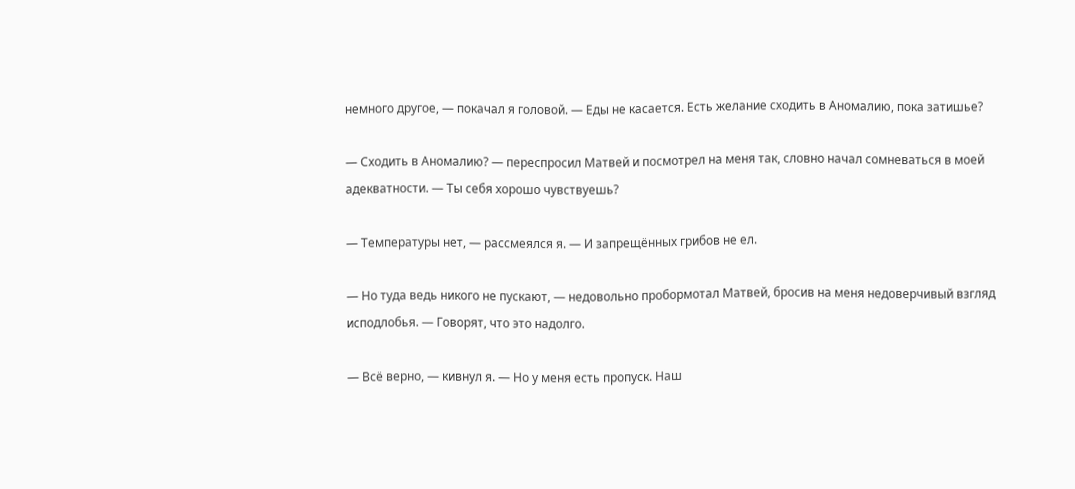немного другое, — покачал я головой. — Еды не касается. Есть желание сходить в Аномалию, пока затишье?

— Сходить в Аномалию? — переспросил Матвей и посмотрел на меня так, словно начал сомневаться в моей адекватности. — Ты себя хорошо чувствуешь?

— Температуры нет, — рассмеялся я. — И запрещённых грибов не ел.

— Но туда ведь никого не пускают, — недовольно пробормотал Матвей, бросив на меня недоверчивый взгляд исподлобья. — Говорят, что это надолго.

— Всё верно, — кивнул я. — Но у меня есть пропуск. Наш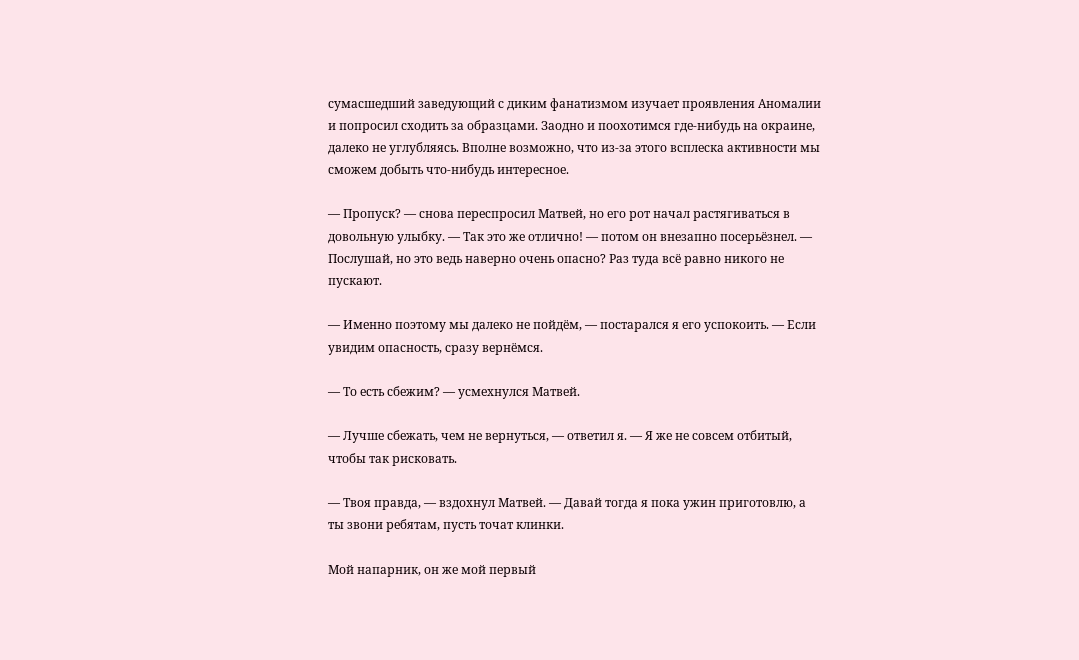сумасшедший заведующий с диким фанатизмом изучает проявления Аномалии и попросил сходить за образцами. Заодно и поохотимся где-нибудь на окраине, далеко не углубляясь. Вполне возможно, что из-за этого всплеска активности мы сможем добыть что-нибудь интересное.

— Пропуск? — снова переспросил Матвей, но его рот начал растягиваться в довольную улыбку. — Так это же отлично! — потом он внезапно посерьёзнел. — Послушай, но это ведь наверно очень опасно? Раз туда всё равно никого не пускают.

— Именно поэтому мы далеко не пойдём, — постарался я его успокоить. — Если увидим опасность, сразу вернёмся.

— То есть сбежим? — усмехнулся Матвей.

— Лучше сбежать, чем не вернуться, — ответил я. — Я же не совсем отбитый, чтобы так рисковать.

— Твоя правда, — вздохнул Матвей. — Давай тогда я пока ужин приготовлю, а ты звони ребятам, пусть точат клинки.

Мой напарник, он же мой первый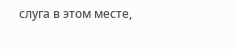слуга в этом месте,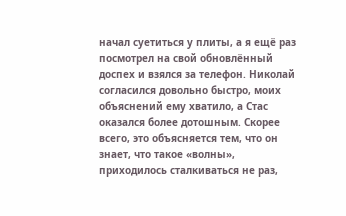начал суетиться у плиты, а я ещё раз посмотрел на свой обновлённый доспех и взялся за телефон. Николай согласился довольно быстро, моих объяснений ему хватило, а Стас оказался более дотошным. Скорее всего, это объясняется тем, что он знает, что такое «волны», приходилось сталкиваться не раз,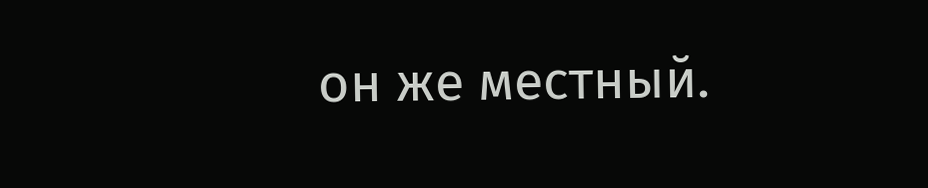он же местный.